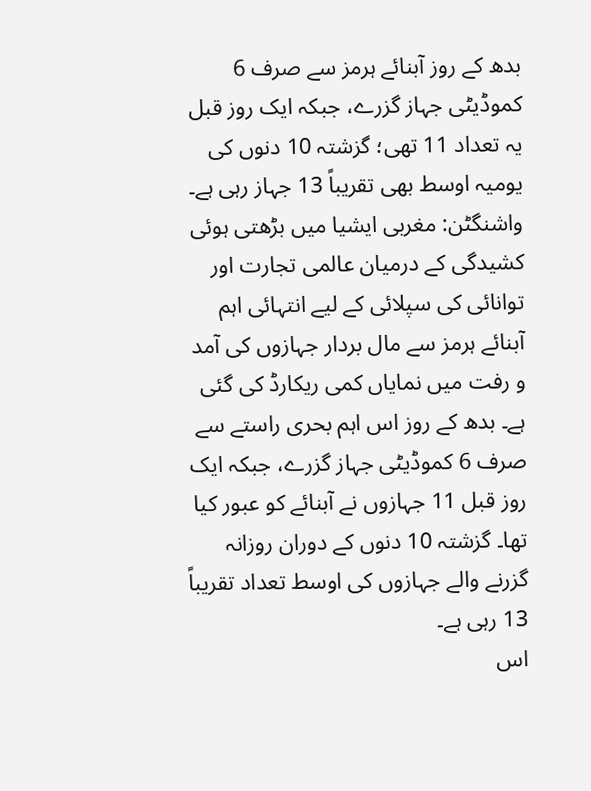بدھ کے روز آبنائے ہرمز سے صرف 6 کموڈیٹی جہاز گزرے، جبکہ ایک روز قبل یہ تعداد 11 تھی؛ گزشتہ 10 دنوں کی یومیہ اوسط بھی تقریباً 13 جہاز رہی ہے۔
واشنگٹن: مغربی ایشیا میں بڑھتی ہوئی کشیدگی کے درمیان عالمی تجارت اور توانائی کی سپلائی کے لیے انتہائی اہم آبنائے ہرمز سے مال بردار جہازوں کی آمد و رفت میں نمایاں کمی ریکارڈ کی گئی ہے۔ بدھ کے روز اس اہم بحری راستے سے صرف 6 کموڈیٹی جہاز گزرے، جبکہ ایک روز قبل 11 جہازوں نے آبنائے کو عبور کیا تھا۔ گزشتہ 10 دنوں کے دوران روزانہ گزرنے والے جہازوں کی اوسط تعداد تقریباً 13 رہی ہے۔
اس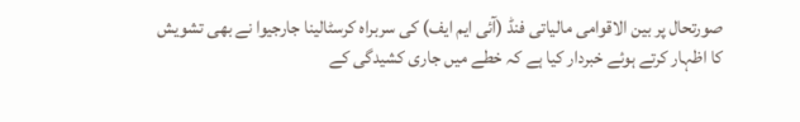صورتحال پر بین الاقوامی مالیاتی فنڈ (آئی ایم ایف) کی سربراہ کرسٹالینا جارجیوا نے بھی تشویش کا اظہار کرتے ہوئے خبردار کیا ہے کہ خطے میں جاری کشیدگی کے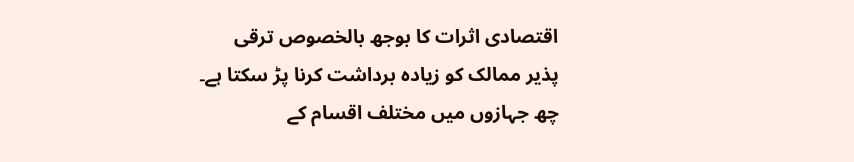اقتصادی اثرات کا بوجھ بالخصوص ترقی پذیر ممالک کو زیادہ برداشت کرنا پڑ سکتا ہے۔
چھ جہازوں میں مختلف اقسام کے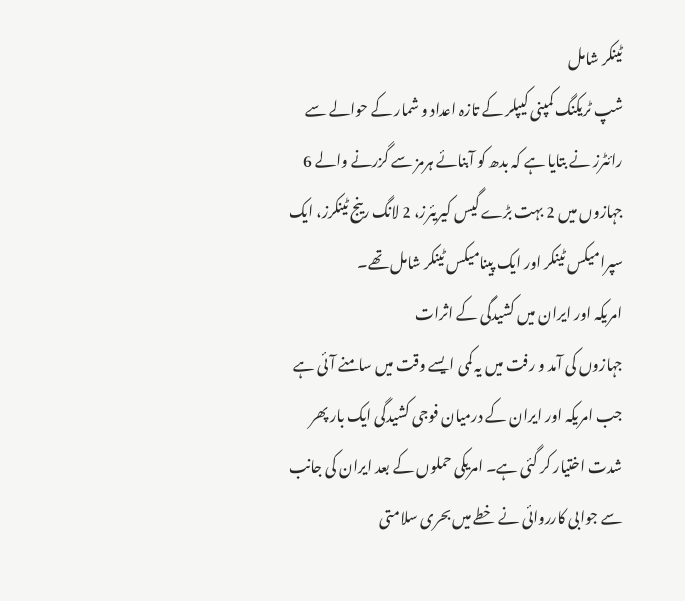ٹینکر شامل
شپ ٹریکنگ کمپنی کیپلر کے تازہ اعداد و شمار کے حوالے سے رائٹرز نے بتایا ہے کہ بدھ کو آبنائے ہرمز سے گزرنے والے 6 جہازوں میں 2 بہت بڑے گیس کیریئرز، 2 لانگ رینج ٹینکرز، ایک سپرامیکس ٹینکر اور ایک پینامیکس ٹینکر شامل تھے۔
امریکہ اور ایران میں کشیدگی کے اثرات
جہازوں کی آمد و رفت میں یہ کمی ایسے وقت میں سامنے آئی ہے جب امریکہ اور ایران کے درمیان فوجی کشیدگی ایک بار پھر شدت اختیار کر گئی ہے۔ امریکی حملوں کے بعد ایران کی جانب سے جوابی کارروائی نے خطے میں بحری سلامتی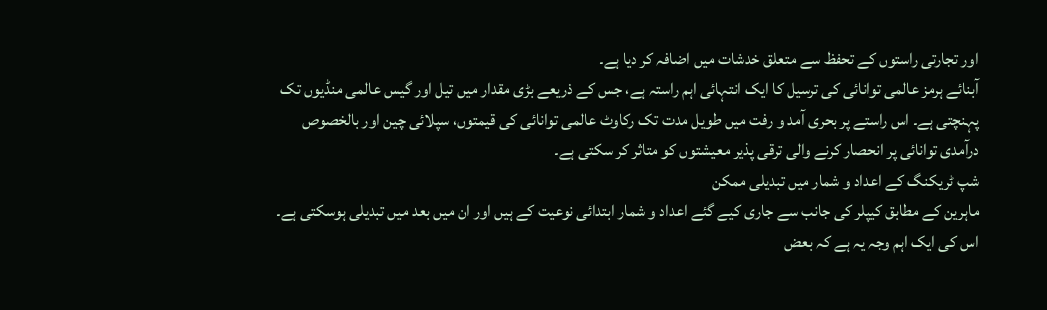اور تجارتی راستوں کے تحفظ سے متعلق خدشات میں اضافہ کر دیا ہے۔
آبنائے ہرمز عالمی توانائی کی ترسیل کا ایک انتہائی اہم راستہ ہے، جس کے ذریعے بڑی مقدار میں تیل اور گیس عالمی منڈیوں تک پہنچتی ہے۔ اس راستے پر بحری آمد و رفت میں طویل مدت تک رکاوٹ عالمی توانائی کی قیمتوں، سپلائی چین اور بالخصوص درآمدی توانائی پر انحصار کرنے والی ترقی پذیر معیشتوں کو متاثر کر سکتی ہے۔
شپ ٹریکنگ کے اعداد و شمار میں تبدیلی ممکن
ماہرین کے مطابق کیپلر کی جانب سے جاری کیے گئے اعداد و شمار ابتدائی نوعیت کے ہیں اور ان میں بعد میں تبدیلی ہوسکتی ہے۔ اس کی ایک اہم وجہ یہ ہے کہ بعض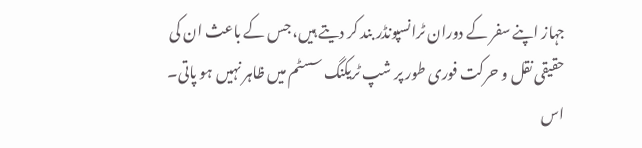جہاز اپنے سفر کے دوران ٹرانسپونڈر بند کر دیتے ہیں، جس کے باعث ان کی حقیقی نقل و حرکت فوری طور پر شپ ٹریکنگ سسٹم میں ظاہر نہیں ہو پاتی۔
اس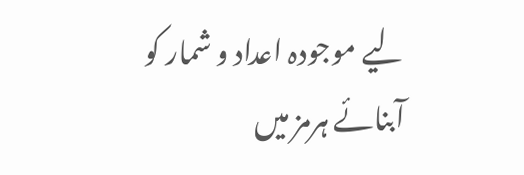لیے موجودہ اعداد و شمار کو آبنائے ہرمز میں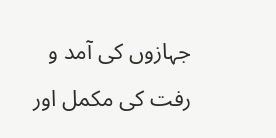جہازوں کی آمد و رفت کی مکمل اور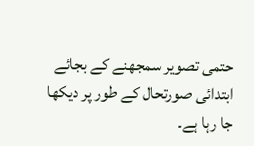حتمی تصویر سمجھنے کے بجائے ابتدائی صورتحال کے طور پر دیکھا جا رہا ہے۔